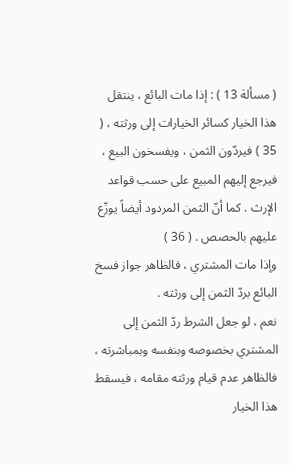( مسألة 13 ) : إذا مات البائع ، ينتقل هذا الخيار كسائر الخيارات إلى ورثته ، ( 35 ) فيردّون الثمن ، ويفسخون البيع ، فيرجع إليهم المبيع على حسب قواعد الإرث . كما أنّ الثمن المردود أيضاً يوزّع عليهم بالحصص . ( 36 )
وإذا مات المشتري ، فالظاهر جواز فسخ البائع بردّ الثمن إلى ورثته .
نعم ، لو جعل الشرط ردّ الثمن إلى المشتري بخصوصه وبنفسه وبمباشرته ، فالظاهر عدم قيام ورثته مقامه ، فيسقط هذا الخيار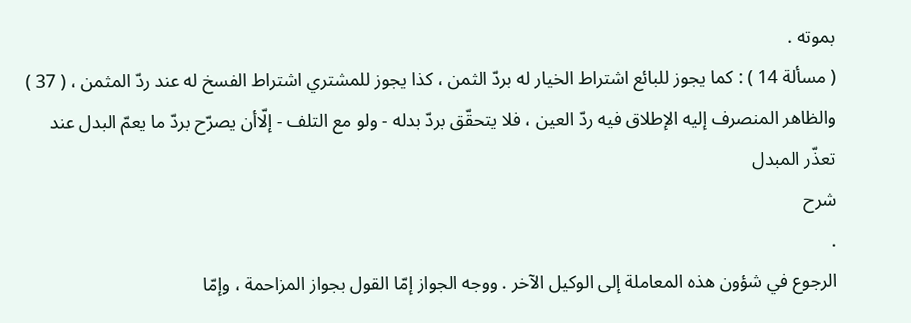بموته .
( مسألة 14 ) : كما يجوز للبائع اشتراط الخيار له بردّ الثمن ، كذا يجوز للمشتري اشتراط الفسخ له عند ردّ المثمن ، ( 37 ) والظاهر المنصرف إليه الإطلاق فيه ردّ العين ، فلا يتحقّق بردّ بدله - ولو مع التلف - إلّاأن يصرّح بردّ ما يعمّ البدل عند تعذّر المبدل
شرح
.
الرجوع في شؤون هذه المعاملة إلى الوكيل الآخر . ووجه الجواز إمّا القول بجواز المزاحمة ، وإمّا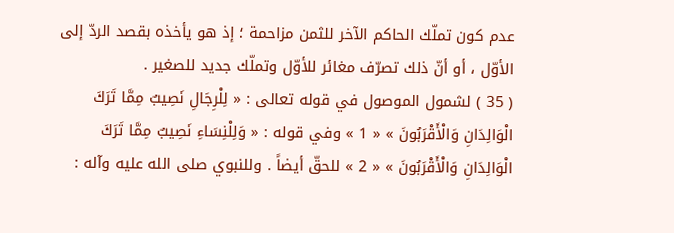عدم كون تملّك الحاكم الآخر للثمن مزاحمة ؛ إذ هو يأخذه بقصد الردّ إلى الأوّل ، أو أنّ ذلك تصرّف مغائر للأوّل وتملّك جديد للصغير .
( 35 ) لشمول الموصول في قوله تعالى : « لِلْرِجَالِ نَصِيبٌ مِمَّا تَرَكَ الْوَالِدَانِ وَالْأَقْرَبُونَ » « 1 » وفي قوله : « وَلِلْنِسَاءِ نَصِيبٌ مِمَّا تَرَكَ الْوَالِدَانِ وَالْأَقْرَبُونَ » « 2 » للحقّ أيضاً . وللنبوي صلى الله عليه وآله :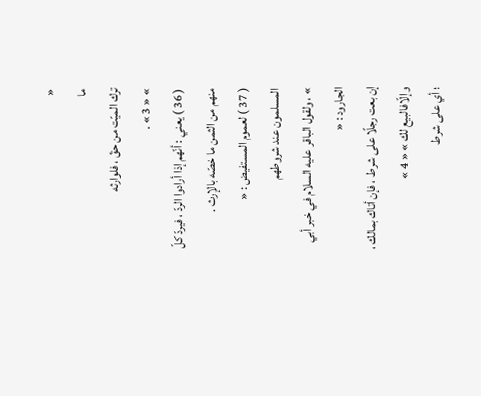«
ما
ترك الميّت من حقّ ، فلوارثه
» « 3 » .
( 36 ) يعني : أنّهم إذا أرادوا الردّ ، فيردّ كلّ منهم من الثمن ما خصّه بالإرث .
( 37 ) لعموم المستفيض : «
المسلمون عند شروطهم
» ، ولقول الباقر عليه السلام في خبر أبي الجارود : «
إن بعت رجلًا على شرط ، فإن أتاك بمالك ، وإلّافالبيع لك » « 4 »
؛ أي على شرط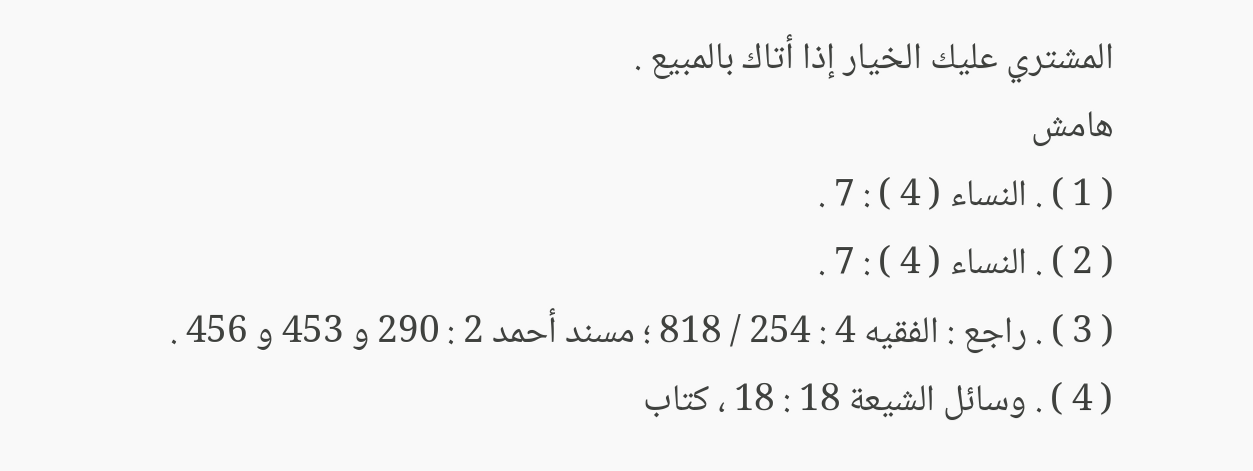المشتري عليك الخيار إذا أتاك بالمبيع .
هامش
( 1 ) . النساء ( 4 ) : 7 .
( 2 ) . النساء ( 4 ) : 7 .
( 3 ) . راجع : الفقيه 4 : 254 / 818 ؛ مسند أحمد 2 : 290 و 453 و 456 .
( 4 ) . وسائل الشيعة 18 : 18 ، كتاب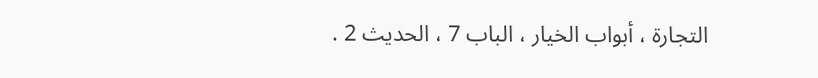التجارة ، أبواب الخيار ، الباب 7 ، الحديث 2 .